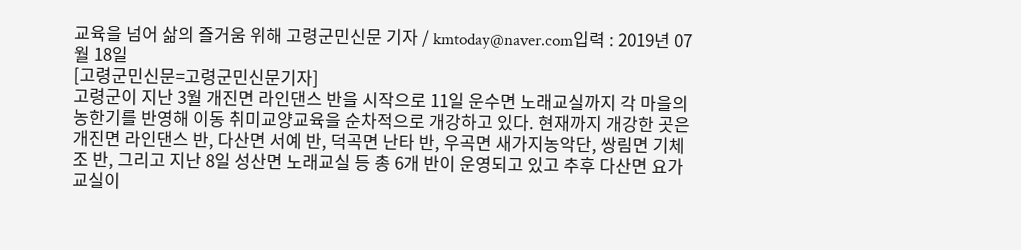교육을 넘어 삶의 즐거움 위해 고령군민신문 기자 / kmtoday@naver.com입력 : 2019년 07월 18일
[고령군민신문=고령군민신문기자]
고령군이 지난 3월 개진면 라인댄스 반을 시작으로 11일 운수면 노래교실까지 각 마을의 농한기를 반영해 이동 취미교양교육을 순차적으로 개강하고 있다. 현재까지 개강한 곳은 개진면 라인댄스 반, 다산면 서예 반, 덕곡면 난타 반, 우곡면 새가지농악단, 쌍림면 기체조 반, 그리고 지난 8일 성산면 노래교실 등 총 6개 반이 운영되고 있고 추후 다산면 요가교실이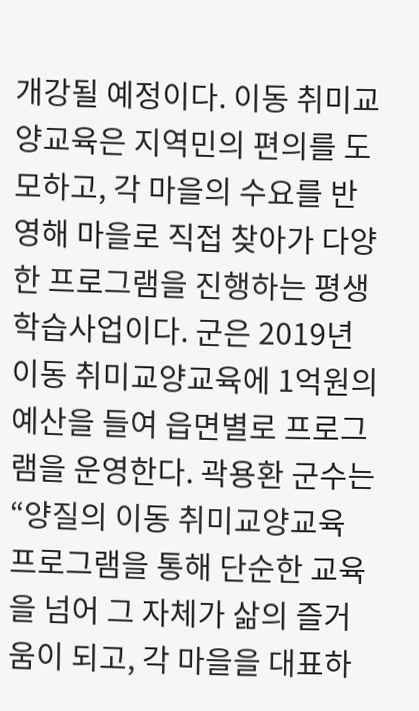개강될 예정이다. 이동 취미교양교육은 지역민의 편의를 도모하고, 각 마을의 수요를 반영해 마을로 직접 찾아가 다양한 프로그램을 진행하는 평생학습사업이다. 군은 2019년 이동 취미교양교육에 1억원의 예산을 들여 읍면별로 프로그램을 운영한다. 곽용환 군수는 “양질의 이동 취미교양교육 프로그램을 통해 단순한 교육을 넘어 그 자체가 삶의 즐거움이 되고, 각 마을을 대표하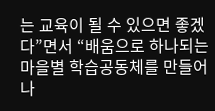는 교육이 될 수 있으면 좋겠다”면서 “배움으로 하나되는 마을별 학습공동체를 만들어 나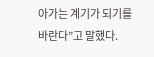아가는 계기가 되기를 바란다”고 말했다.